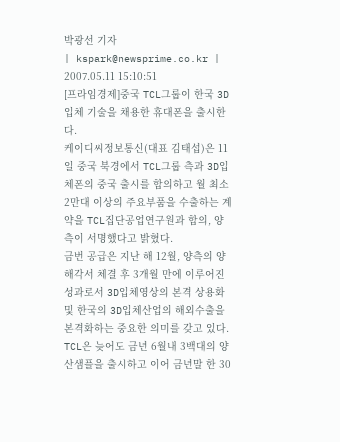박광선 기자
| kspark@newsprime.co.kr |
2007.05.11 15:10:51
[프라임경제]중국 TCL그룹이 한국 3D입체 기술을 채용한 휴대폰을 출시한다.
케이디씨정보통신(대표 김태섭)은 11일 중국 북경에서 TCL그룹 측과 3D입체폰의 중국 출시를 합의하고 월 최소 2만대 이상의 주요부품을 수출하는 계약을 TCL집단공업연구원과 합의, 양측이 서명했다고 밝혔다.
금번 공급은 지난 해 12월, 양측의 양해각서 체결 후 3개월 만에 이루어진 성과로서 3D입체영상의 본격 상용화 및 한국의 3D입체산업의 해외수출을 본격화하는 중요한 의미를 갖고 있다.
TCL은 늦어도 금년 6월내 3백대의 양산샘플을 출시하고 이어 금년말 한 30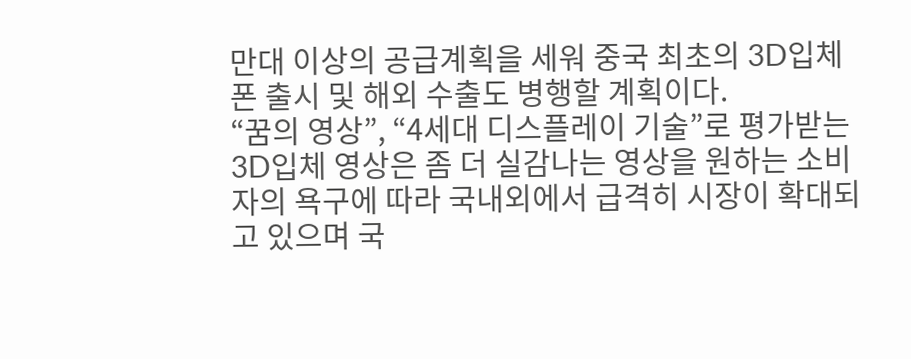만대 이상의 공급계획을 세워 중국 최초의 3D입체폰 출시 및 해외 수출도 병행할 계획이다.
“꿈의 영상”, “4세대 디스플레이 기술”로 평가받는 3D입체 영상은 좀 더 실감나는 영상을 원하는 소비자의 욕구에 따라 국내외에서 급격히 시장이 확대되고 있으며 국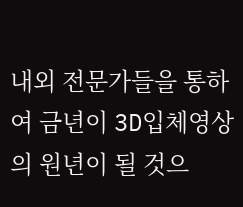내외 전문가들을 통하여 금년이 3D입체영상의 원년이 될 것으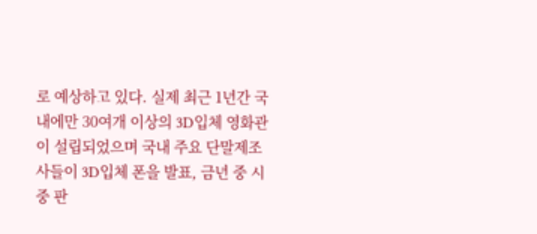로 예상하고 있다. 실제 최근 1년간 국내에만 30여개 이상의 3D입체 영화관이 설립되었으며 국내 주요 단말제조사들이 3D입체 폰을 발표, 금년 중 시중 판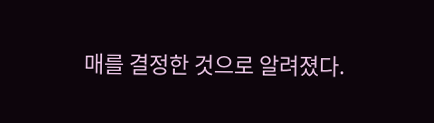매를 결정한 것으로 알려졌다.